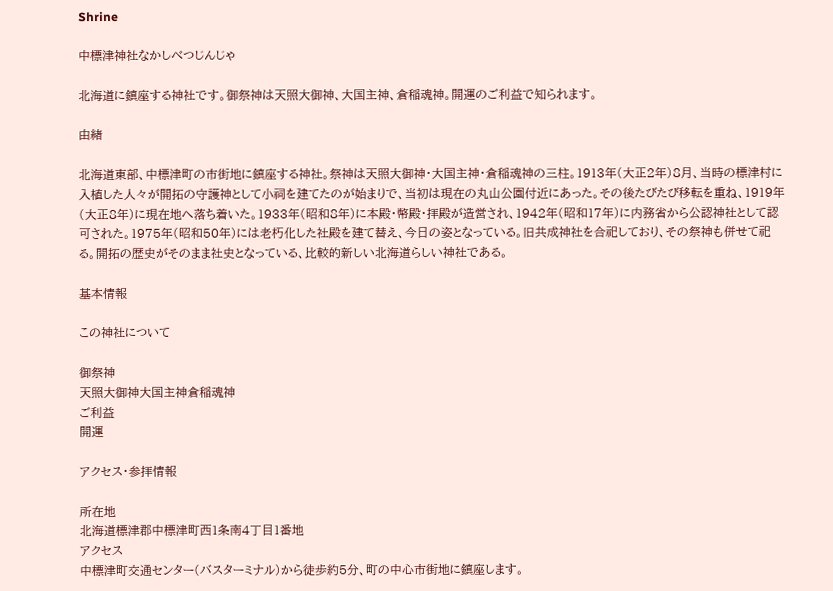Shrine

中標津神社なかしべつじんじゃ

北海道に鎮座する神社です。御祭神は天照大御神、大国主神、倉稲魂神。開運のご利益で知られます。

由緒

北海道東部、中標津町の市街地に鎮座する神社。祭神は天照大御神・大国主神・倉稲魂神の三柱。1913年(大正2年)8月、当時の標津村に入植した人々が開拓の守護神として小祠を建てたのが始まりで、当初は現在の丸山公園付近にあった。その後たびたび移転を重ね、1919年(大正8年)に現在地へ落ち着いた。1933年(昭和8年)に本殿・幣殿・拝殿が造営され、1942年(昭和17年)に内務省から公認神社として認可された。1975年(昭和50年)には老朽化した社殿を建て替え、今日の姿となっている。旧共成神社を合祀しており、その祭神も併せて祀る。開拓の歴史がそのまま社史となっている、比較的新しい北海道らしい神社である。

基本情報

この神社について

御祭神
天照大御神大国主神倉稲魂神
ご利益
開運

アクセス・参拝情報

所在地
北海道標津郡中標津町西1条南4丁目1番地
アクセス
中標津町交通センター(バスターミナル)から徒歩約5分、町の中心市街地に鎮座します。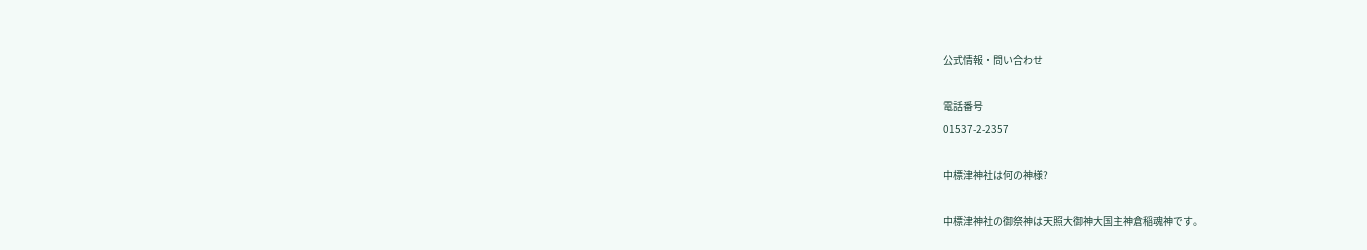公式情報・問い合わせ

電話番号
01537-2-2357

中標津神社は何の神様?

中標津神社の御祭神は天照大御神大国主神倉稲魂神です。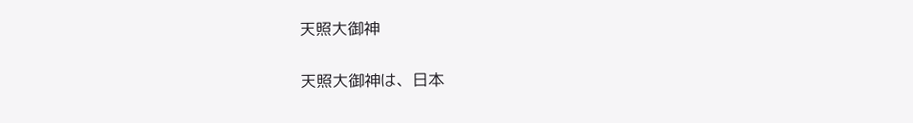天照大御神

天照大御神は、日本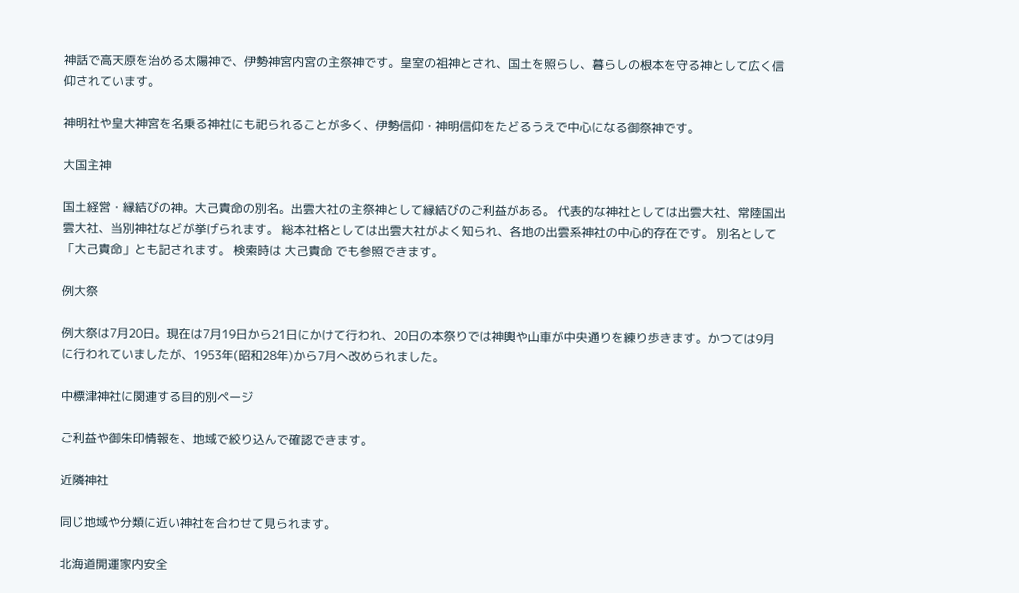神話で高天原を治める太陽神で、伊勢神宮内宮の主祭神です。皇室の祖神とされ、国土を照らし、暮らしの根本を守る神として広く信仰されています。

神明社や皇大神宮を名乗る神社にも祀られることが多く、伊勢信仰・神明信仰をたどるうえで中心になる御祭神です。

大国主神

国土経営・縁結びの神。大己貴命の別名。出雲大社の主祭神として縁結びのご利益がある。 代表的な神社としては出雲大社、常陸国出雲大社、当別神社などが挙げられます。 総本社格としては出雲大社がよく知られ、各地の出雲系神社の中心的存在です。 別名として「大己貴命」とも記されます。 検索時は 大己貴命 でも参照できます。

例大祭

例大祭は7月20日。現在は7月19日から21日にかけて行われ、20日の本祭りでは神輿や山車が中央通りを練り歩きます。かつては9月に行われていましたが、1953年(昭和28年)から7月へ改められました。

中標津神社に関連する目的別ページ

ご利益や御朱印情報を、地域で絞り込んで確認できます。

近隣神社

同じ地域や分類に近い神社を合わせて見られます。

北海道開運家内安全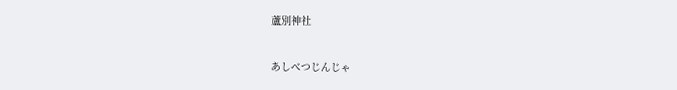蘆別神社

あしべつじんじゃ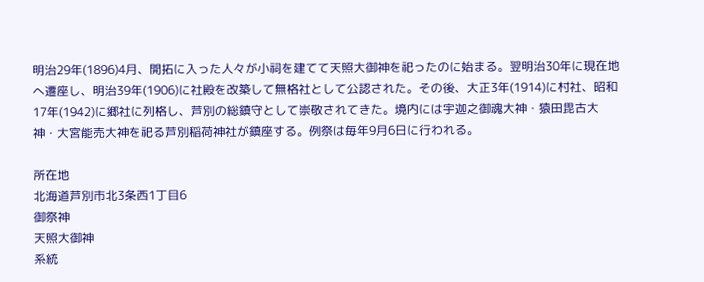明治29年(1896)4月、開拓に入った人々が小祠を建てて天照大御神を祀ったのに始まる。翌明治30年に現在地へ遷座し、明治39年(1906)に社殿を改築して無格社として公認された。その後、大正3年(1914)に村社、昭和17年(1942)に郷社に列格し、芦別の総鎮守として崇敬されてきた。境内には宇迦之御魂大神・猿田毘古大神・大宮能売大神を祀る芦別稲荷神社が鎮座する。例祭は毎年9月6日に行われる。

所在地
北海道芦別市北3条西1丁目6
御祭神
天照大御神
系統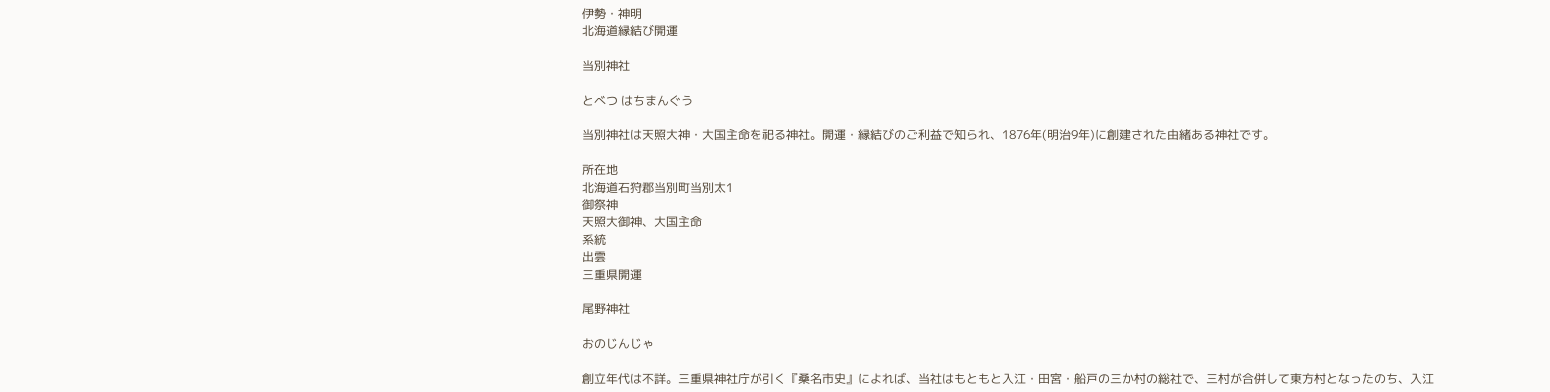伊勢・神明
北海道縁結び開運

当別神社

とべつ はちまんぐう

当別神社は天照大神・大国主命を祀る神社。開運・縁結びのご利益で知られ、1876年(明治9年)に創建された由緒ある神社です。

所在地
北海道石狩郡当別町当別太1
御祭神
天照大御神、大国主命
系統
出雲
三重県開運

尾野神社

おのじんじゃ

創立年代は不詳。三重県神社庁が引く『桑名市史』によれば、当社はもともと入江・田宮・船戸の三か村の総社で、三村が合併して東方村となったのち、入江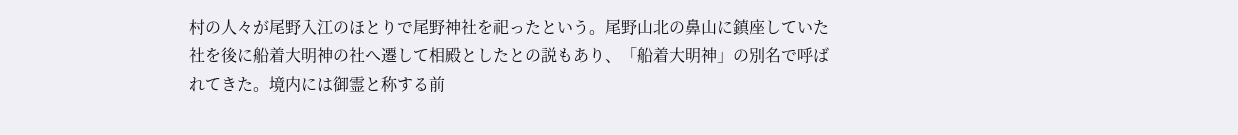村の人々が尾野入江のほとりで尾野神社を祀ったという。尾野山北の鼻山に鎮座していた社を後に船着大明神の社へ遷して相殿としたとの説もあり、「船着大明神」の別名で呼ばれてきた。境内には御霊と称する前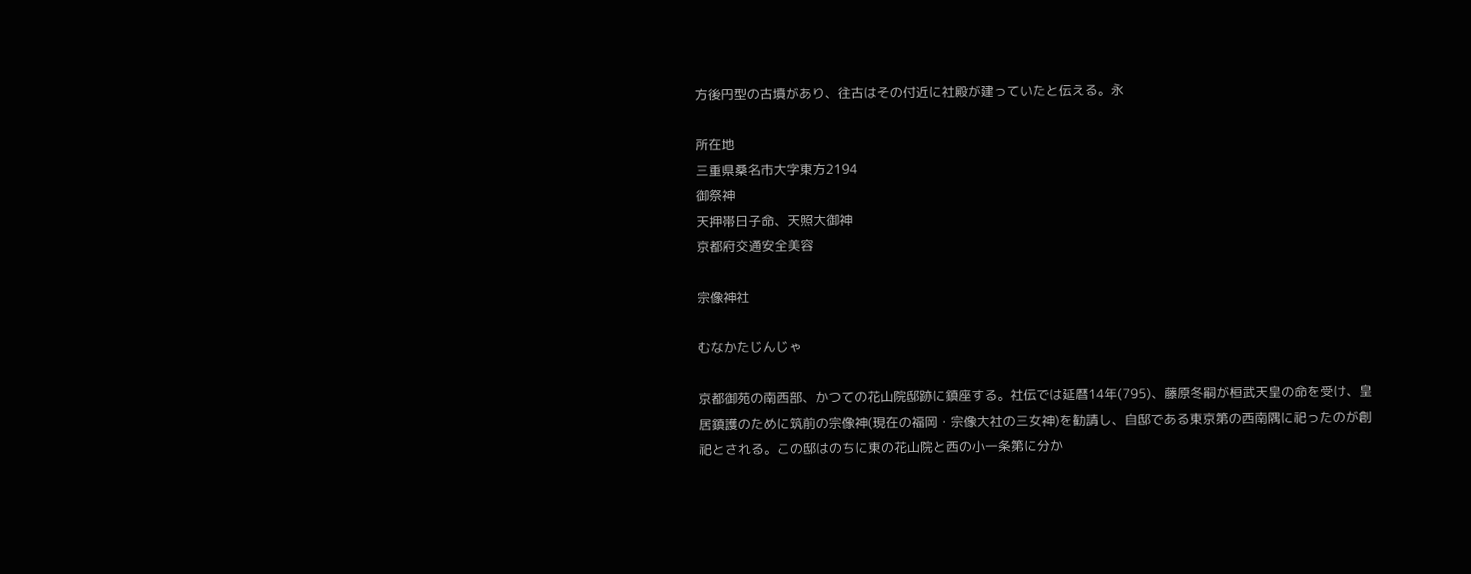方後円型の古墳があり、往古はその付近に社殿が建っていたと伝える。永

所在地
三重県桑名市大字東方2194
御祭神
天押帯日子命、天照大御神
京都府交通安全美容

宗像神社

むなかたじんじゃ

京都御苑の南西部、かつての花山院邸跡に鎮座する。社伝では延暦14年(795)、藤原冬嗣が桓武天皇の命を受け、皇居鎮護のために筑前の宗像神(現在の福岡・宗像大社の三女神)を勧請し、自邸である東京第の西南隅に祀ったのが創祀とされる。この邸はのちに東の花山院と西の小一条第に分か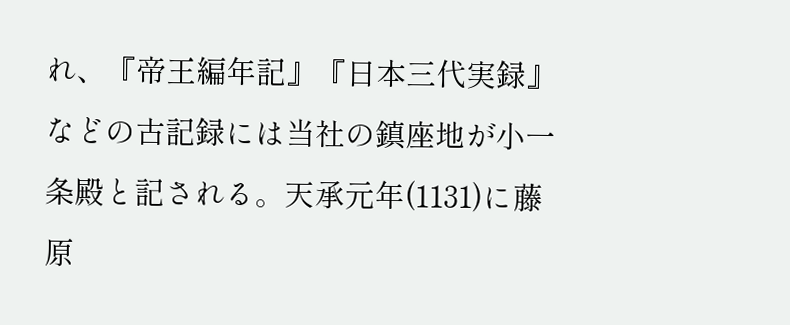れ、『帝王編年記』『日本三代実録』などの古記録には当社の鎮座地が小一条殿と記される。天承元年(1131)に藤原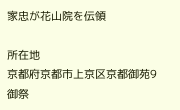家忠が花山院を伝領

所在地
京都府京都市上京区京都御苑9
御祭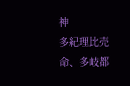神
多紀理比売命、多岐都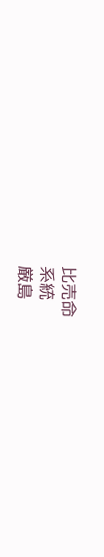比売命
系統
厳島